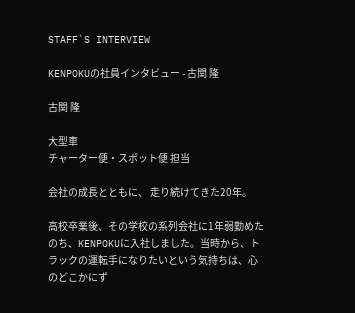STAFF`S INTERVIEW

KENPOKUの社員インタビュー - 古関 隆

古関 隆

大型車
チャーター便・スポット便 担当

会社の成長とともに、 走り続けてきた20年。

高校卒業後、その学校の系列会社に1年弱勤めたのち、KENPOKUに入社しました。当時から、トラックの運転手になりたいという気持ちは、心のどこかにず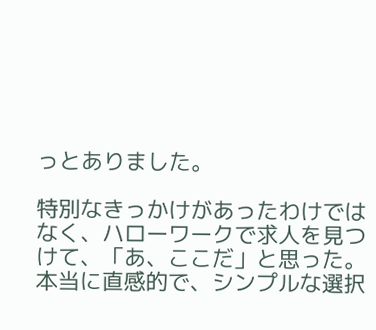っとありました。

特別なきっかけがあったわけではなく、ハローワークで求人を見つけて、「あ、ここだ」と思った。本当に直感的で、シンプルな選択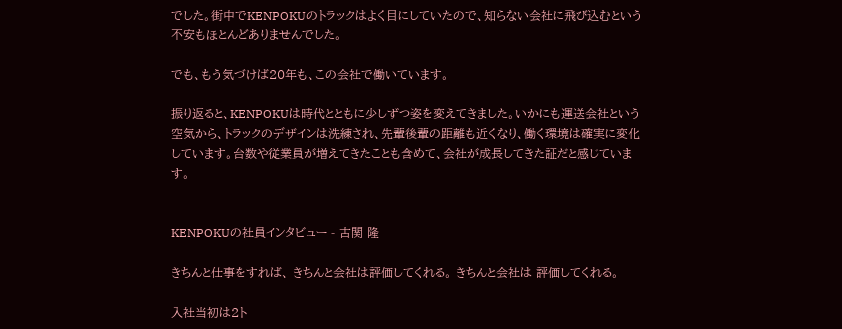でした。街中でKENPOKUのトラックはよく目にしていたので、知らない会社に飛び込むという不安もほとんどありませんでした。

でも、もう気づけば20年も、この会社で働いています。

振り返ると、KENPOKUは時代とともに少しずつ姿を変えてきました。いかにも運送会社という空気から、トラックのデザインは洗練され、先輩後輩の距離も近くなり、働く環境は確実に変化しています。台数や従業員が増えてきたことも含めて、会社が成長してきた証だと感じています。


KENPOKUの社員インタビュー - 古関 隆

きちんと仕事をすれば、 きちんと会社は評価してくれる。 きちんと会社は 評価してくれる。

入社当初は2ト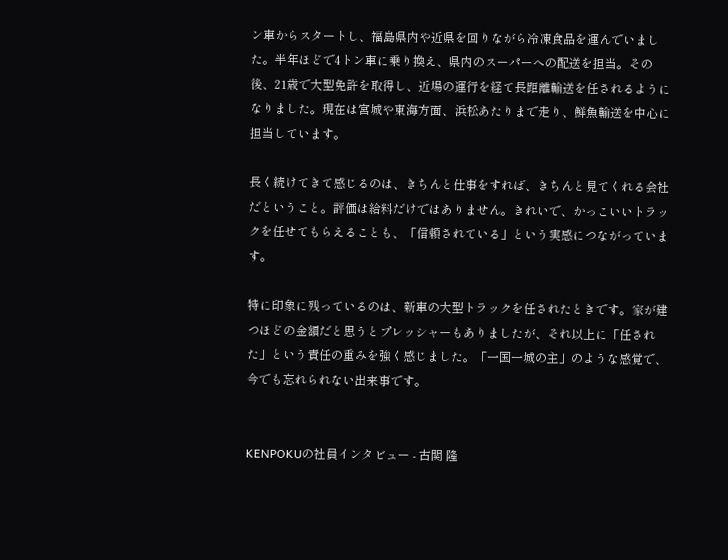ン車からスタートし、福島県内や近県を回りながら冷凍食品を運んでいました。半年ほどで4トン車に乗り換え、県内のスーパーへの配送を担当。その後、21歳で大型免許を取得し、近場の運行を経て長距離輸送を任されるようになりました。現在は宮城や東海方面、浜松あたりまで走り、鮮魚輸送を中心に担当しています。

長く続けてきて感じるのは、きちんと仕事をすれば、きちんと見てくれる会社だということ。評価は給料だけではありません。きれいで、かっこいいトラックを任せてもらえることも、「信頼されている」という実感につながっています。

特に印象に残っているのは、新車の大型トラックを任されたときです。家が建つほどの金額だと思うとプレッシャーもありましたが、それ以上に「任された」という責任の重みを強く感じました。「一国一城の主」のような感覚で、今でも忘れられない出来事です。


KENPOKUの社員インタビュー - 古関 隆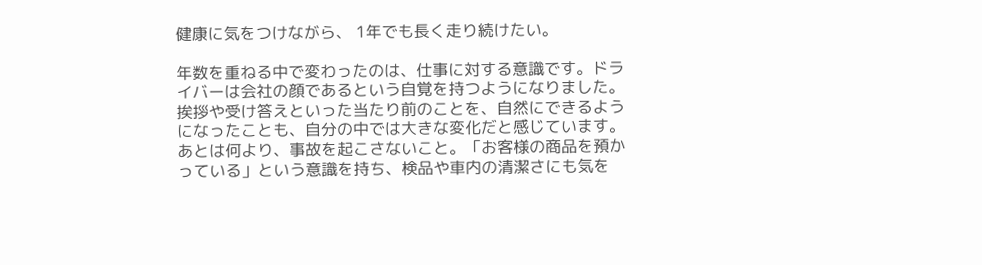健康に気をつけながら、 1年でも長く走り続けたい。

年数を重ねる中で変わったのは、仕事に対する意識です。ドライバーは会社の顔であるという自覚を持つようになりました。挨拶や受け答えといった当たり前のことを、自然にできるようになったことも、自分の中では大きな変化だと感じています。あとは何より、事故を起こさないこと。「お客様の商品を預かっている」という意識を持ち、検品や車内の清潔さにも気を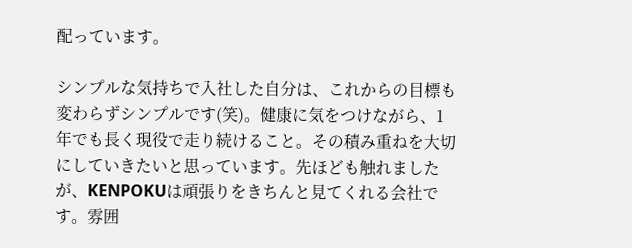配っています。

シンプルな気持ちで入社した自分は、これからの目標も変わらずシンプルです(笑)。健康に気をつけながら、1年でも長く現役で走り続けること。その積み重ねを大切にしていきたいと思っています。先ほども触れましたが、KENPOKUは頑張りをきちんと見てくれる会社です。雰囲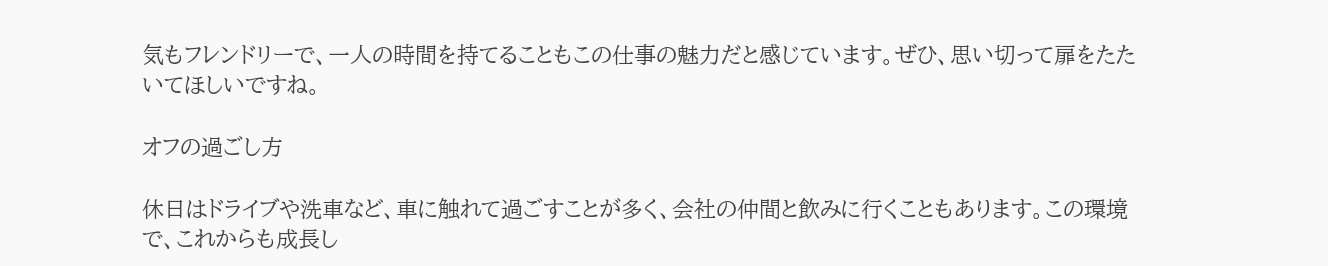気もフレンドリーで、一人の時間を持てることもこの仕事の魅力だと感じています。ぜひ、思い切って扉をたたいてほしいですね。

オフの過ごし方

休日はドライブや洗車など、車に触れて過ごすことが多く、会社の仲間と飲みに行くこともあります。この環境で、これからも成長し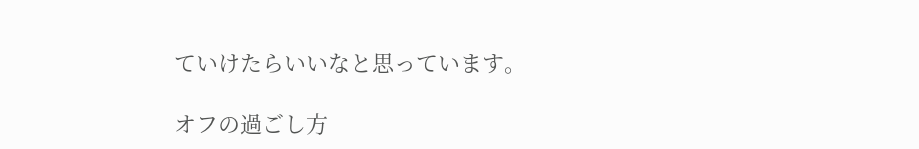ていけたらいいなと思っています。

オフの過ごし方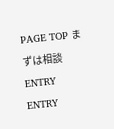PAGE TOP まずは相談
ENTRY
ENTRY